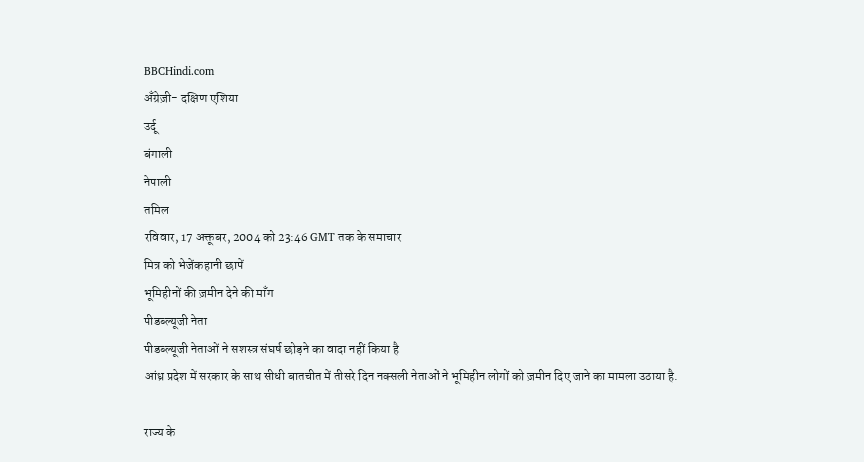BBCHindi.com
अँग्रेज़ी- दक्षिण एशिया
उर्दू
बंगाली
नेपाली
तमिल
रविवार, 17 अक्तूबर, 2004 को 23:46 GMT तक के समाचार
मित्र को भेजेंकहानी छापें
भूमिहीनों की ज़मीन देने की माँग
पीडब्ल्यूजी नेता
पीडब्ल्यूजी नेताओं ने सशस्त्र संघर्ष छोड़ने का वादा नहीं किया है
आंध्र प्रदेश में सरकार के साथ सीधी बातचीत में तीसरे दिन नक्सली नेताओं ने भूमिहीन लोगों को ज़मीन दिए जाने का मामला उठाया है.

राज्य के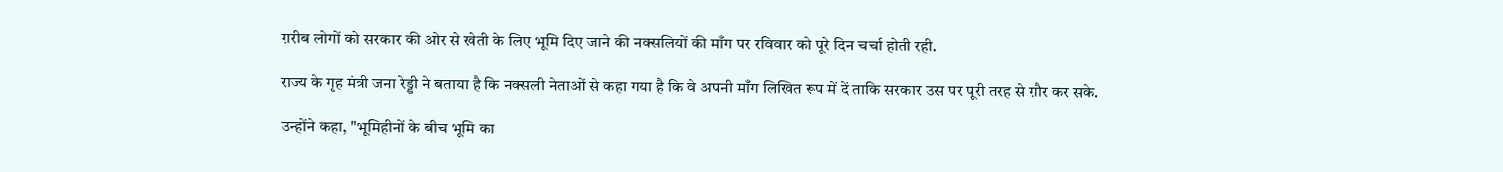ग़रीब लोगों को सरकार की ओर से खेती के लिए भूमि दिए जाने की नक्सलियों की माँग पर रविवार को पूरे दिन चर्चा होती रही.

राज्य के गृह मंत्री जना रेड्डी ने बताया है कि नक्सली नेताओं से कहा गया है कि वे अपनी माँग लिखित रूप में दें ताकि सरकार उस पर पूरी तरह से ग़ौर कर सके.

उन्होंने कहा, "भूमिहीनों के बीच भूमि का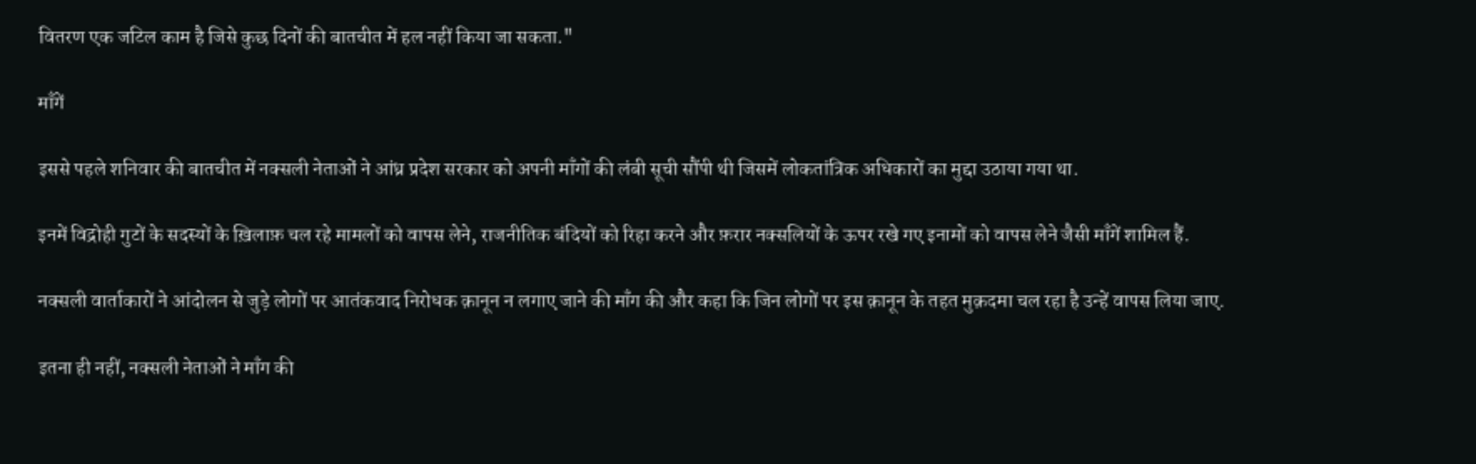वितरण एक जटिल काम है जिसे कुछ दिनों की बातचीत में हल नहीं किया जा सकता."

माँगें

इससे पहले शनिवार की बातचीत में नक्सली नेताओं ने आंध्र प्रदेश सरकार को अपनी माँगों की लंबी सूची सौंपी थी जिसमें लोकतांत्रिक अधिकारों का मुद्दा उठाया गया था.

इनमें विद्रोही गुटों के सदस्यों के ख़िलाफ़ चल रहे मामलों को वापस लेने, राजनीतिक बंदियों को रिहा करने और फ़रार नक्सलियों के ऊपर रखे गए इनामों को वापस लेने जैसी माँगें शामिल हैं.

नक्सली वार्ताकारों ने आंदोलन से जुड़े लोगों पर आतंकवाद निरोधक क़ानून न लगाए जाने की माँग की और कहा कि जिन लोगों पर इस क़ानून के तहत मुक़दमा चल रहा है उन्हें वापस लिया जाए.

इतना ही नहीं, नक्सली नेताओं ने माँग की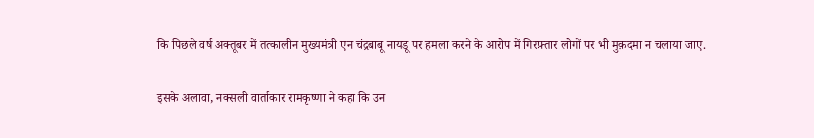कि पिछले वर्ष अक्तूबर में तत्कालीन मुख्यमंत्री एन चंद्रबाबू नायडू पर हमला करने के आरोप में गिरफ़्तार लोगों पर भी मुक़दमा न चलाया जाए.

इसके अलावा, नक्सली वार्ताकार रामकृष्णा ने कहा कि उन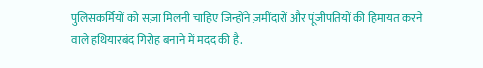पुलिसकर्मियों को सज़ा मिलनी चाहिए जिन्होंने ज़मींदारों और पूंजीपतियों की हिमायत करने वाले हथियारबंद गिरोह बनाने में मदद की है.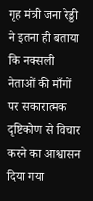गृह मंत्री जना रेड्डी ने इतना ही बताया कि नक्सली नेताओं की माँगों पर सकारात्मक दृष्टिकोण से विचार करने का आश्वासन दिया गया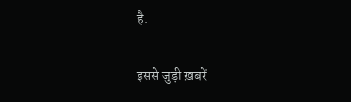है.

इससे जुड़ी ख़बरें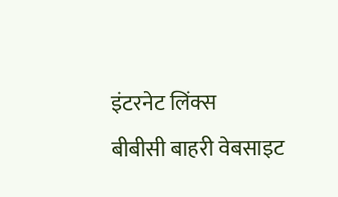इंटरनेट लिंक्स
बीबीसी बाहरी वेबसाइट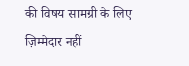की विषय सामग्री के लिए ज़िम्मेदार नहीं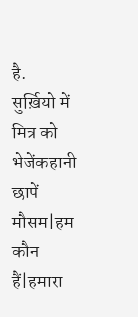है.
सुर्ख़ियो में
मित्र को भेजेंकहानी छापें
मौसम|हम कौन हैं|हमारा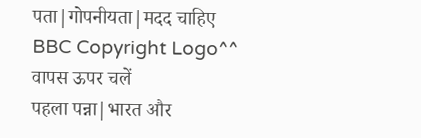पता|गोपनीयता|मदद चाहिए
BBC Copyright Logo^^ वापस ऊपर चलें
पहला पन्ना|भारत और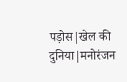पड़ोस|खेल की दुनिया|मनोरंजन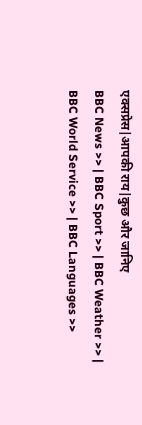एक्सप्रेस|आपकी राय|कुछ और जानिए
BBC News >> | BBC Sport >> | BBC Weather >> | BBC World Service >> | BBC Languages >>